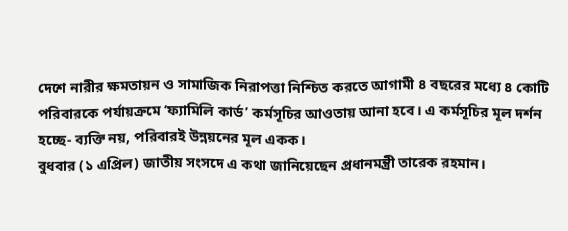দেশে নারীর ক্ষমতায়ন ও সামাজিক নিরাপত্তা নিশ্চিত করতে আগামী ৪ বছরের মধ্যে ৪ কোটি পরিবারকে পর্যায়ক্রমে ‘ফ্যামিলি কার্ড’ কর্মসূচির আওতায় আনা হবে। এ কর্মসূচির মূল দর্শন হচ্ছে- ব্যক্তি নয়, পরিবারই উন্নয়নের মূল একক।
বুধবার (১ এপ্রিল) জাতীয় সংসদে এ কথা জানিয়েছেন প্রধানমন্ত্রী তারেক রহমান।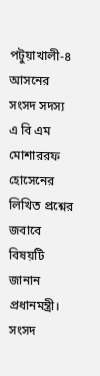পটুয়াখালী-৪ আসনের সংসদ সদস্য এ বি এম মোশাররফ হোসেনের লিখিত প্রশ্নের জবাবে বিষয়টি জানান প্রধানমন্ত্রী। সংসদ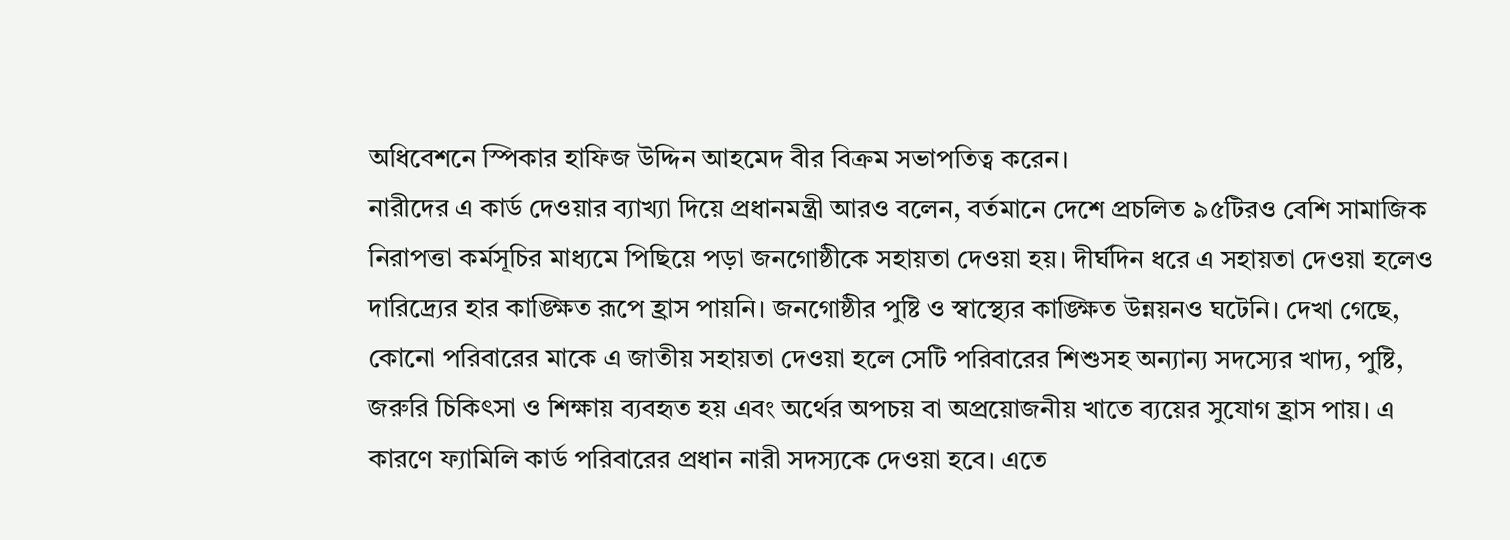অধিবেশনে স্পিকার হাফিজ উদ্দিন আহমেদ বীর বিক্রম সভাপতিত্ব করেন।
নারীদের এ কার্ড দেওয়ার ব্যাখ্যা দিয়ে প্রধানমন্ত্রী আরও বলেন, বর্তমানে দেশে প্রচলিত ৯৫টিরও বেশি সামাজিক নিরাপত্তা কর্মসূচির মাধ্যমে পিছিয়ে পড়া জনগোষ্ঠীকে সহায়তা দেওয়া হয়। দীর্ঘদিন ধরে এ সহায়তা দেওয়া হলেও দারিদ্র্যের হার কাঙ্ক্ষিত রূপে হ্রাস পায়নি। জনগোষ্ঠীর পুষ্টি ও স্বাস্থ্যের কাঙ্ক্ষিত উন্নয়নও ঘটেনি। দেখা গেছে, কোনো পরিবারের মাকে এ জাতীয় সহায়তা দেওয়া হলে সেটি পরিবারের শিশুসহ অন্যান্য সদস্যের খাদ্য, পুষ্টি, জরুরি চিকিৎসা ও শিক্ষায় ব্যবহৃত হয় এবং অর্থের অপচয় বা অপ্রয়োজনীয় খাতে ব্যয়ের সুযোগ হ্রাস পায়। এ কারণে ফ্যামিলি কার্ড পরিবারের প্রধান নারী সদস্যকে দেওয়া হবে। এতে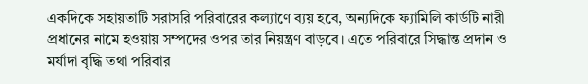একদিকে সহায়তাটি সরাসরি পরিবারের কল্যাণে ব্যয় হবে, অন্যদিকে ফ্যামিলি কার্ডটি নারী প্রধানের নামে হওয়ায় সম্পদের ওপর তার নিয়ন্ত্রণ বাড়বে। এতে পরিবারে সিদ্ধান্ত প্রদান ও মর্যাদা বৃদ্ধি তথা পরিবার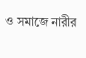ও সমাজে নারীর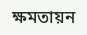ক্ষমতায়ন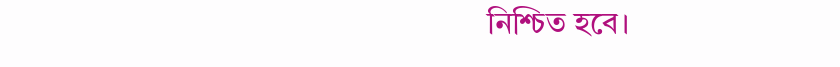নিশ্চিত হবে।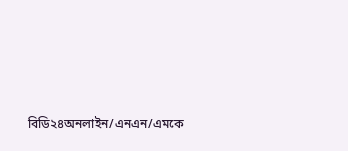বিডি২৪অনলাইন/এনএন/এমকে